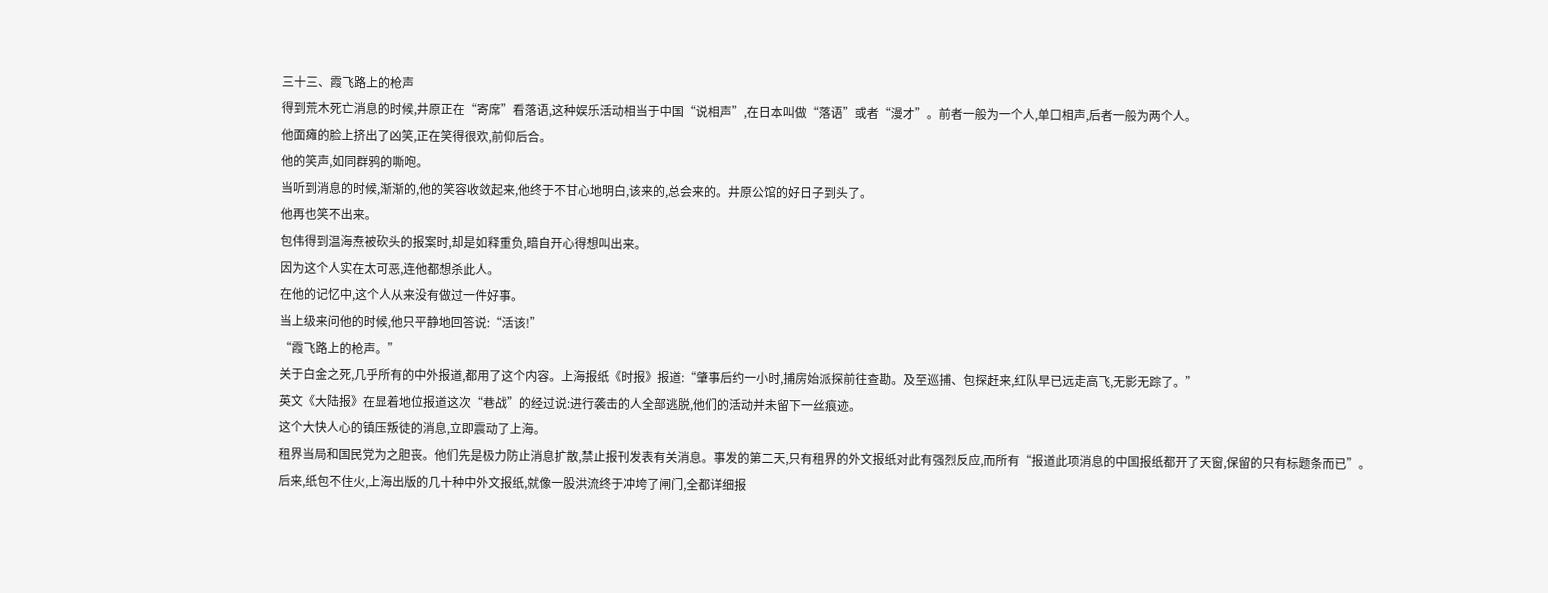三十三、霞飞路上的枪声
得到荒木死亡消息的时候,井原正在“寄席”看落语,这种娱乐活动相当于中国“说相声”,在日本叫做“落语”或者“漫才”。前者一般为一个人,单口相声,后者一般为两个人。
他面瘫的脸上挤出了凶笑,正在笑得很欢,前仰后合。
他的笑声,如同群鸦的嘶咆。
当听到消息的时候,渐渐的,他的笑容收敛起来,他终于不甘心地明白,该来的,总会来的。井原公馆的好日子到头了。
他再也笑不出来。
包伟得到温海焘被砍头的报案时,却是如释重负,暗自开心得想叫出来。
因为这个人实在太可恶,连他都想杀此人。
在他的记忆中,这个人从来没有做过一件好事。
当上级来问他的时候,他只平静地回答说:“活该!”
“霞飞路上的枪声。”
关于白金之死,几乎所有的中外报道,都用了这个内容。上海报纸《时报》报道:“肇事后约一小时,捕房始派探前往查勘。及至巡捕、包探赶来,红队早已远走高飞,无影无踪了。”
英文《大陆报》在显着地位报道这次“巷战”的经过说:进行袭击的人全部逃脱,他们的活动并未留下一丝痕迹。
这个大快人心的镇压叛徒的消息,立即震动了上海。
租界当局和国民党为之胆丧。他们先是极力防止消息扩散,禁止报刊发表有关消息。事发的第二天,只有租界的外文报纸对此有强烈反应,而所有“报道此项消息的中国报纸都开了天窗,保留的只有标题条而已”。
后来,纸包不住火,上海出版的几十种中外文报纸,就像一股洪流终于冲垮了闸门,全都详细报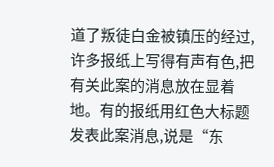道了叛徒白金被镇压的经过,许多报纸上写得有声有色,把有关此案的消息放在显着地。有的报纸用红色大标题发表此案消息,说是“东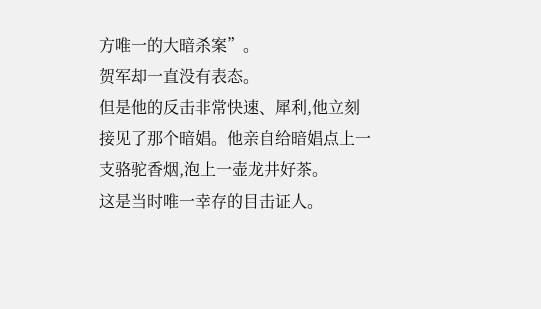方唯一的大暗杀案”。
贺军却一直没有表态。
但是他的反击非常快速、犀利,他立刻接见了那个暗娼。他亲自给暗娼点上一支骆驼香烟,泡上一壶龙井好茶。
这是当时唯一幸存的目击证人。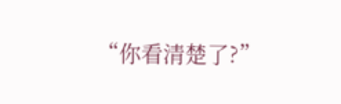“你看清楚了?”